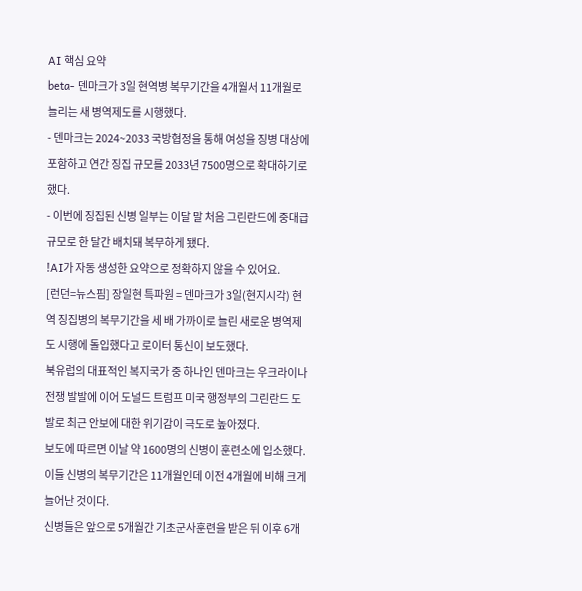AI 핵심 요약
beta- 덴마크가 3일 현역병 복무기간을 4개월서 11개월로 늘리는 새 병역제도를 시행했다.
- 덴마크는 2024~2033 국방협정을 통해 여성을 징병 대상에 포함하고 연간 징집 규모를 2033년 7500명으로 확대하기로 했다.
- 이번에 징집된 신병 일부는 이달 말 처음 그린란드에 중대급 규모로 한 달간 배치돼 복무하게 됐다.
!AI가 자동 생성한 요약으로 정확하지 않을 수 있어요.
[런던=뉴스핌] 장일현 특파원 = 덴마크가 3일(현지시각) 현역 징집병의 복무기간을 세 배 가까이로 늘린 새로운 병역제도 시행에 돌입했다고 로이터 통신이 보도했다.
북유럽의 대표적인 복지국가 중 하나인 덴마크는 우크라이나 전쟁 발발에 이어 도널드 트럼프 미국 행정부의 그린란드 도발로 최근 안보에 대한 위기감이 극도로 높아졌다.
보도에 따르면 이날 약 1600명의 신병이 훈련소에 입소했다. 이들 신병의 복무기간은 11개월인데 이전 4개월에 비해 크게 늘어난 것이다.
신병들은 앞으로 5개월간 기초군사훈련을 받은 뒤 이후 6개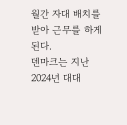월간 자대 배치를 받아 근무를 하게 된다.
덴마크는 지난 2024년 대대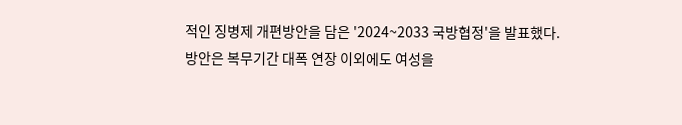적인 징병제 개편방안을 담은 '2024~2033 국방협정'을 발표했다.
방안은 복무기간 대폭 연장 이외에도 여성을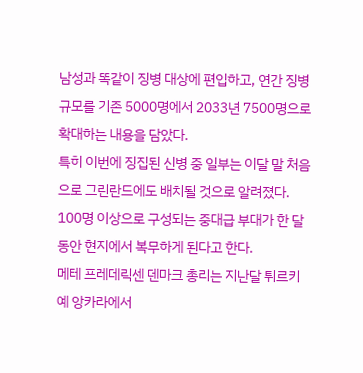남성과 똑같이 징병 대상에 편입하고, 연간 징병 규모를 기존 5000명에서 2033년 7500명으로 확대하는 내용을 담았다.
특히 이번에 징집된 신병 중 일부는 이달 말 처음으로 그린란드에도 배치될 것으로 알려졌다. 100명 이상으로 구성되는 중대급 부대가 한 달 동안 현지에서 복무하게 된다고 한다.
메테 프레데릭센 덴마크 총리는 지난달 튀르키예 앙카라에서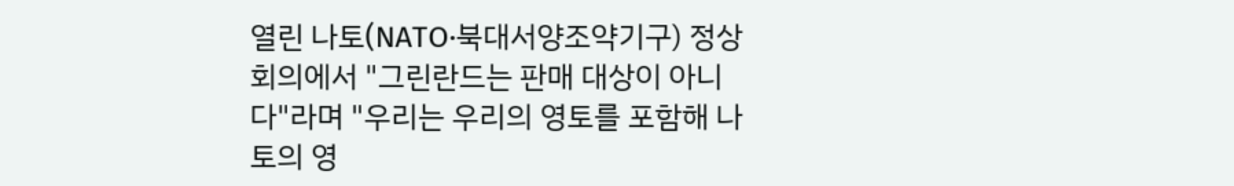열린 나토(NATO·북대서양조약기구) 정상회의에서 "그린란드는 판매 대상이 아니다"라며 "우리는 우리의 영토를 포함해 나토의 영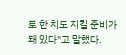토 한 치도 지킬 준비가 돼 있다"고 말했다.